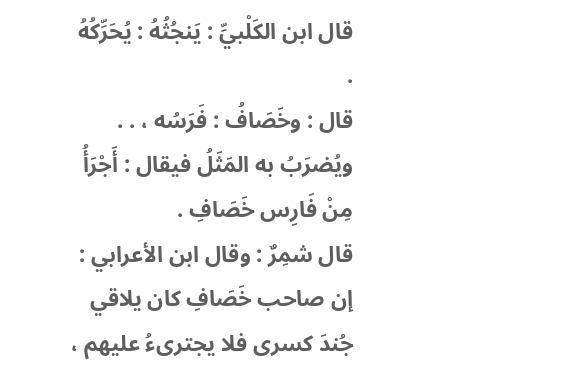قال ابن الكَلْبيِّ : يَنجُثُهُ : يُحَرِّكُهُ .
قال : وخَصَافُ : فَرَسُه ، . . ويُضرَبُ به المَثَلُ فيقال : أَجْرَأُ مِنْ فَارِس خَصَافِ .
قال شمِرٌ : وقال ابن الأعرابي : إن صاحب خَصَافِ كان يلاقي جُندَ كسرى فلا يجترىءُ عليهم ،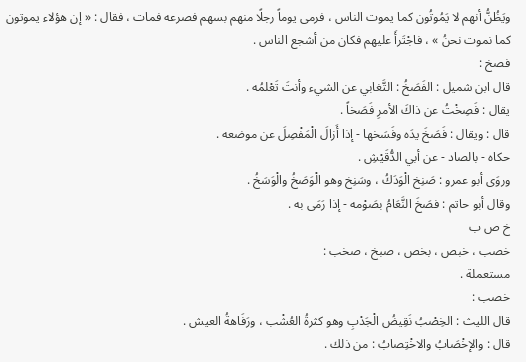ويَظُنُّ أنهم لا يَمُوتُون كما يموت الناس ، فرمى يوماً رجلًا منهم بسهم فصرعه فمات ، فقال : « إن هؤلاء يموتون كما نموت نحنُ » ، فاجْتَرأَ عليهم فكان من أشجع الناس .
فصخ :
قال ابن شميل : الفَصَخُ : التَّغابي عن الشيء وأنتَ تَعْلمُه .
يقال : فَصِخْتُ عن ذاكَ الأمرِ فَصَخاً .
قال : ويقال : فَصَخَ يدَه وفَسَخها - إذا أَزالَ الْمَفْصِلَ عن موضعه .
حكاه - بالصاد - عن أبي الدُّقَيْشِ .
وروَى أبو عمرو : صَنِخ الْوَدَكُ ، وسَنِخ وهو الْوَصَخُ والْوَسَخُ .
وقال أبو حاتم : فصَخَ النَّعَامُ بصَوْمه - إذا رَمَى به .
خ ص ب
خصب ، خبص ، بخص ، صبخ ، صخب :
مستعملة .
خصب :
قال الليث : الخِصْبُ نَقِيضُ الْجَدْبِ وهو كثرةُ العُشْب ، ورَفَاهةُ العيش .
قال : والإخْصَابُ والاخْتِصابُ : من ذلك .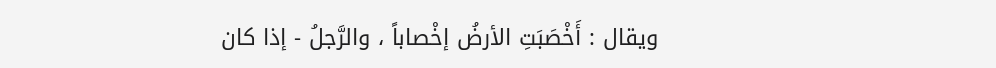ويقال : أَخْصَبَتِ الأرضُ إخْصاباً ، والرَّجلُ - إذا كان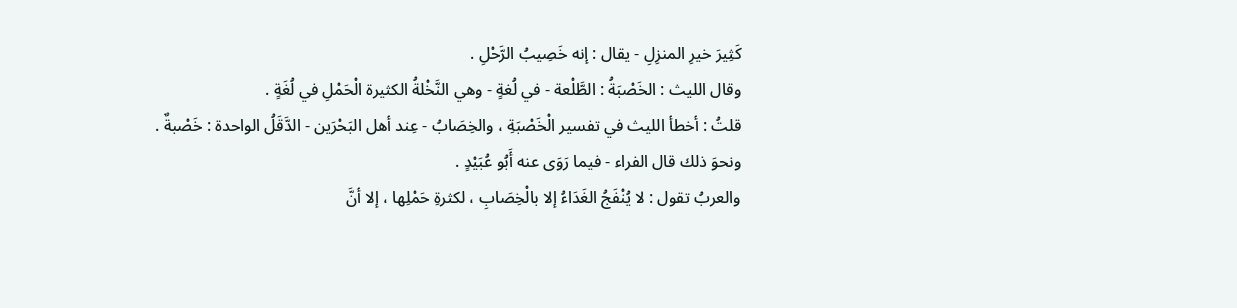كَثِيرَ خيرِ المنزِلِ - يقال : إنه خَصِيبُ الرَّحْلِ .
وقال الليث : الخَصْبَةُ : الطَّلْعة - في لُغةٍ - وهي النَّخْلةُ الكثيرة الْحَمْلِ في لُغَةٍ .
قلتُ : أخطأ الليث في تفسير الْخَصْبَةِ ، والخِصَابُ - عِند أهل البَحْرَين - الدَّقَلُ الواحدة : خَصْبةٌ .
ونحوَ ذلك قال الفراء - فيما رَوَى عنه أَبُو عُبَيْدٍ .
والعربُ تقول : لا يُنْفَجُ الغَدَاءُ إلا بالْخِصَابِ ، لكثرةِ حَمْلِها ، إلا أنَّ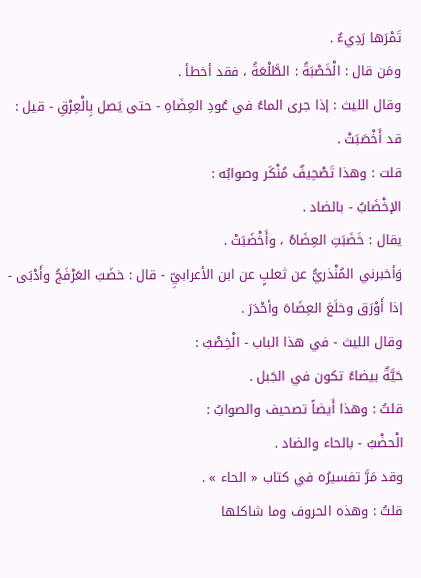تَمْرَها رَدِيءٌ .
ومَن قال : الْخَصْبَةُ : الطَّلْعَةُ ، فقد أخطأ .
وقال الليث : إذا جرى الماءُ في عُودِ العِضَاهِ - حتى يَصل بِالْعِرْقِ - قيل : قد أَخْصَبَتْ .
قلت : وهذا تَصْحِيفٌ مُنْكَر وصوابُه :
الإخْضَابُ - بالضاد .
يقال : خَضَبَتِ العِضَاهُ ، وأَخْضَبَتْ .
وَأخبرني المُنْذريُّ عن ثعلبٍ عن ابن الأعرابيِّ - قال : خضَبَ العَرْفَجُ وأَدْبَى - إذا أَوْرَق وخلَعَ العِضَاهَ وأحْدَرَ .
وقال الليث - في هذا الباب - الْخِصْبُ :
حَيَّةٌ بيضاءُ تكون في الجَبل .
قلتُ : وهذا أَيضاً تصحيف والصوابُ :
الْحضْبُ - بالحاء والضاد .
وقد مَرَّ تفسيرُه في كتاب « الحاء » .
قلتُ : وهذه الحروف وما شاكلها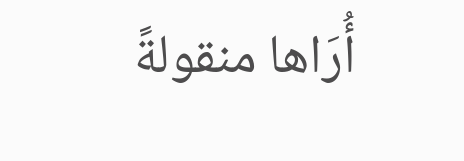أُرَاها منقولةً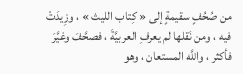من صُحُفٍ سقيمةٍ إلى « كِتاب الليث » ، وزِيدَتْ فيه ، ومن نَقلها لم يعرفِ العربيَّةَ ، فصحَّفَ وغيَّرَ فأكثر ، واللَّه المستعان ، وهو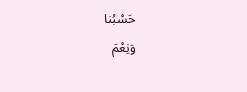حَسْبُنا
وَنِعْمَ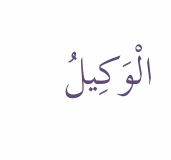الْوَكِيلُ